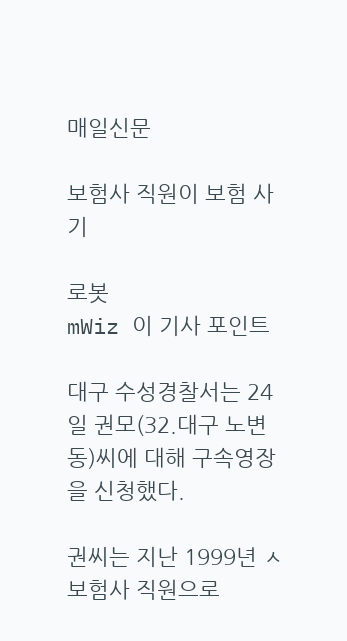매일신문

보험사 직원이 보험 사기

로봇
mWiz 이 기사 포인트

대구 수성경찰서는 24일 권모(32.대구 노변동)씨에 대해 구속영장을 신청했다.

권씨는 지난 1999년 ㅅ보험사 직원으로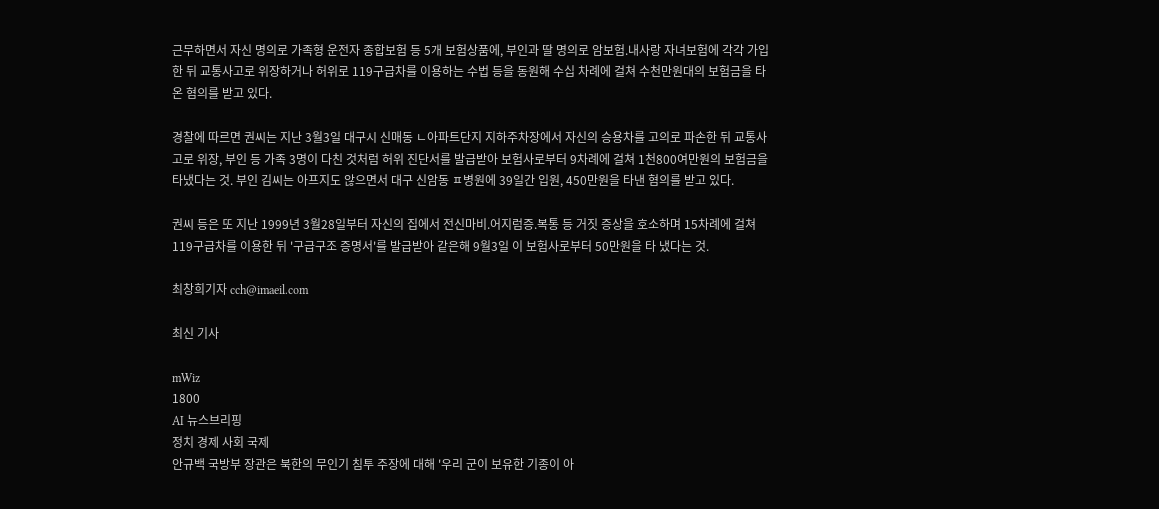근무하면서 자신 명의로 가족형 운전자 종합보험 등 5개 보험상품에, 부인과 딸 명의로 암보험.내사랑 자녀보험에 각각 가입한 뒤 교통사고로 위장하거나 허위로 119구급차를 이용하는 수법 등을 동원해 수십 차례에 걸쳐 수천만원대의 보험금을 타 온 혐의를 받고 있다.

경찰에 따르면 권씨는 지난 3월3일 대구시 신매동 ㄴ아파트단지 지하주차장에서 자신의 승용차를 고의로 파손한 뒤 교통사고로 위장, 부인 등 가족 3명이 다친 것처럼 허위 진단서를 발급받아 보험사로부터 9차례에 걸쳐 1천800여만원의 보험금을 타냈다는 것. 부인 김씨는 아프지도 않으면서 대구 신암동 ㅍ병원에 39일간 입원, 450만원을 타낸 혐의를 받고 있다.

권씨 등은 또 지난 1999년 3월28일부터 자신의 집에서 전신마비.어지럼증.복통 등 거짓 증상을 호소하며 15차례에 걸쳐 119구급차를 이용한 뒤 '구급구조 증명서'를 발급받아 같은해 9월3일 이 보험사로부터 50만원을 타 냈다는 것.

최창희기자 cch@imaeil.com

최신 기사

mWiz
1800
AI 뉴스브리핑
정치 경제 사회 국제
안규백 국방부 장관은 북한의 무인기 침투 주장에 대해 '우리 군이 보유한 기종이 아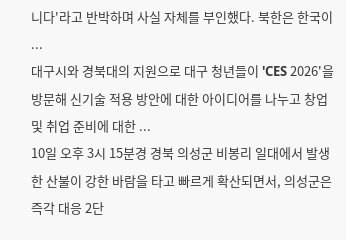니다'라고 반박하며 사실 자체를 부인했다. 북한은 한국이 ...
대구시와 경북대의 지원으로 대구 청년들이 'CES 2026'을 방문해 신기술 적용 방안에 대한 아이디어를 나누고 창업 및 취업 준비에 대한 ...
10일 오후 3시 15분경 경북 의성군 비봉리 일대에서 발생한 산불이 강한 바람을 타고 빠르게 확산되면서, 의성군은 즉각 대응 2단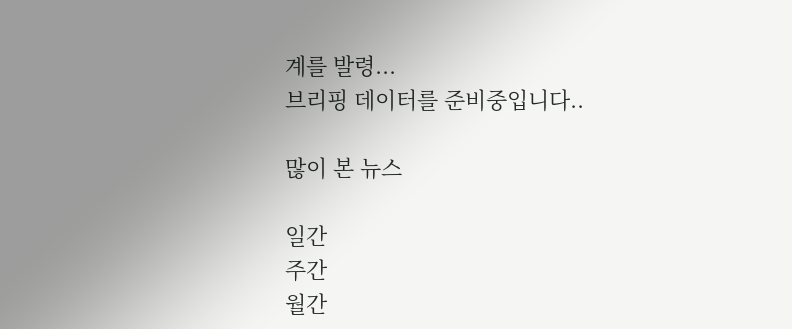계를 발령...
브리핑 데이터를 준비중입니다..

많이 본 뉴스

일간
주간
월간